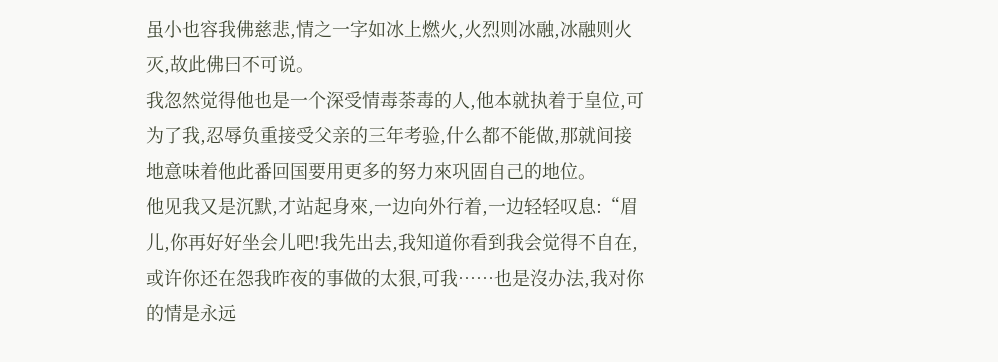虽小也容我佛慈悲,情之一字如冰上燃火,火烈则冰融,冰融则火灭,故此佛曰不可说。
我忽然觉得他也是一个深受情毒荼毒的人,他本就执着于皇位,可为了我,忍辱负重接受父亲的三年考验,什么都不能做,那就间接地意味着他此番回国要用更多的努力來巩固自己的地位。
他见我又是沉默,才站起身來,一边向外行着,一边轻轻叹息:“眉儿,你再好好坐会儿吧!我先出去,我知道你看到我会觉得不自在,或许你还在怨我昨夜的事做的太狠,可我……也是沒办法,我对你的情是永远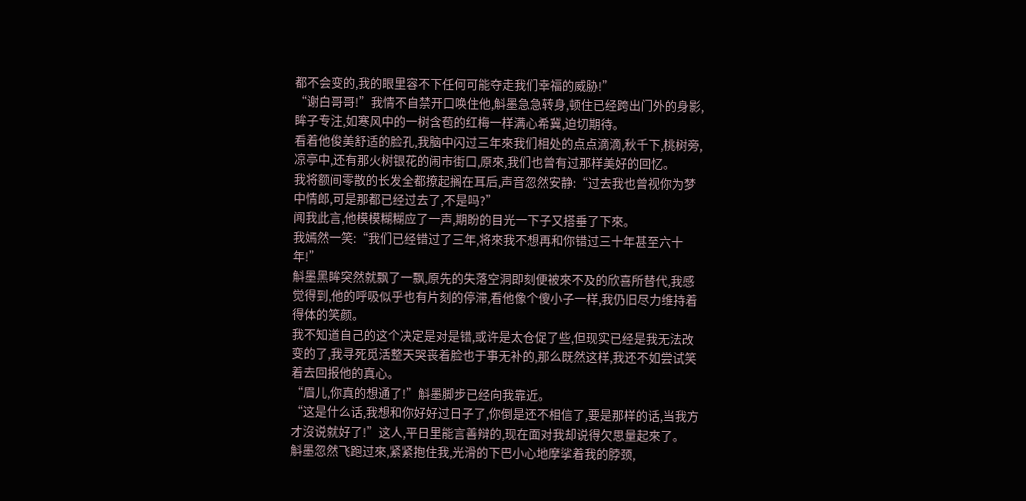都不会变的,我的眼里容不下任何可能夺走我们幸福的威胁!”
“谢白哥哥!”我情不自禁开口唤住他,斛墨急急转身,顿住已经跨出门外的身影,眸子专注,如寒风中的一树含苞的红梅一样满心希冀,迫切期待。
看着他俊美舒适的脸孔,我脑中闪过三年來我们相处的点点滴滴,秋千下,桃树旁,凉亭中,还有那火树银花的闹市街口,原來,我们也曾有过那样美好的回忆。
我将额间零散的长发全都撩起搁在耳后,声音忽然安静:“过去我也曾视你为梦中情郎,可是那都已经过去了,不是吗?”
闻我此言,他模模糊糊应了一声,期盼的目光一下子又搭垂了下來。
我嫣然一笑:“我们已经错过了三年,将來我不想再和你错过三十年甚至六十年!”
斛墨黑眸突然就飘了一飘,原先的失落空洞即刻便被來不及的欣喜所替代,我感觉得到,他的呼吸似乎也有片刻的停滞,看他像个傻小子一样,我仍旧尽力维持着得体的笑颜。
我不知道自己的这个决定是对是错,或许是太仓促了些,但现实已经是我无法改变的了,我寻死觅活整天哭丧着脸也于事无补的,那么既然这样,我还不如尝试笑着去回报他的真心。
“眉儿,你真的想通了!”斛墨脚步已经向我靠近。
“这是什么话,我想和你好好过日子了,你倒是还不相信了,要是那样的话,当我方才沒说就好了!”这人,平日里能言善辩的,现在面对我却说得欠思量起來了。
斛墨忽然飞跑过來,紧紧抱住我,光滑的下巴小心地摩挲着我的脖颈,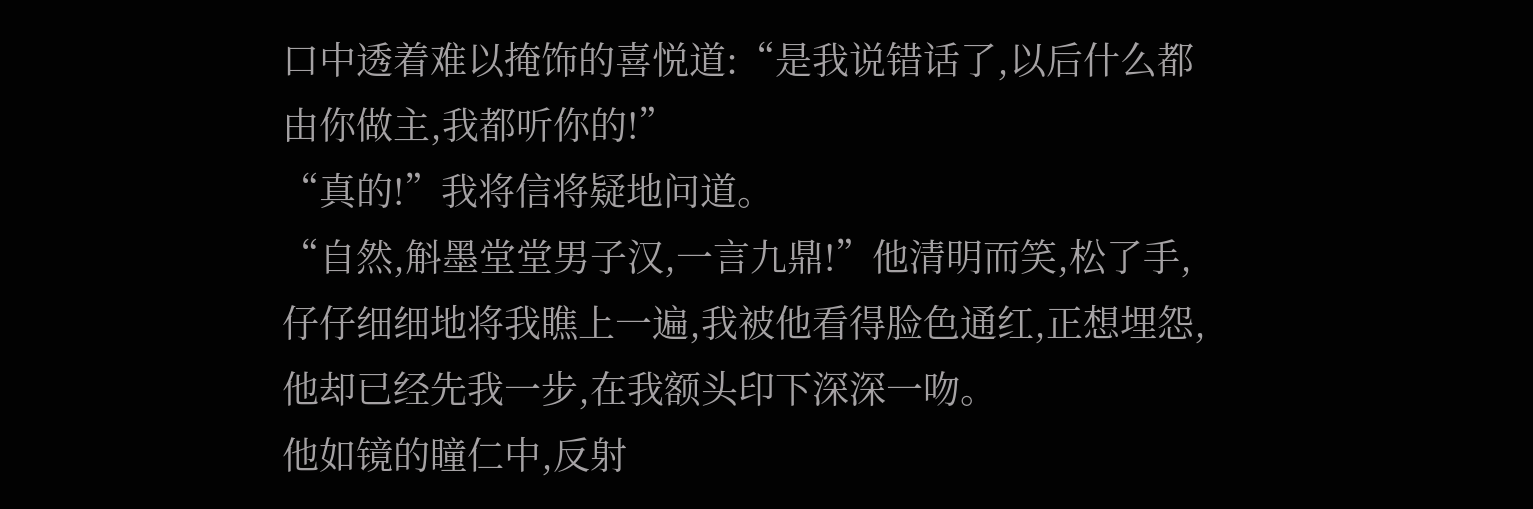口中透着难以掩饰的喜悦道:“是我说错话了,以后什么都由你做主,我都听你的!”
“真的!”我将信将疑地问道。
“自然,斛墨堂堂男子汉,一言九鼎!”他清明而笑,松了手,仔仔细细地将我瞧上一遍,我被他看得脸色通红,正想埋怨,他却已经先我一步,在我额头印下深深一吻。
他如镜的瞳仁中,反射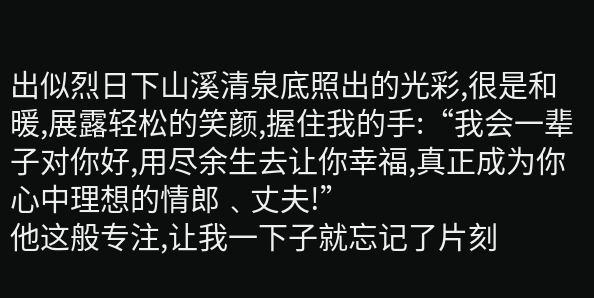出似烈日下山溪清泉底照出的光彩,很是和暖,展露轻松的笑颜,握住我的手:“我会一辈子对你好,用尽余生去让你幸福,真正成为你心中理想的情郎﹑丈夫!”
他这般专注,让我一下子就忘记了片刻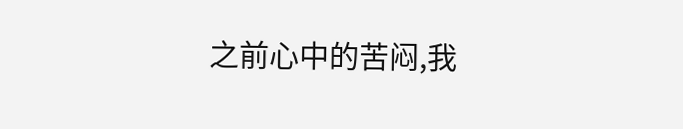之前心中的苦闷,我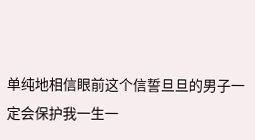单纯地相信眼前这个信誓旦旦的男子一定会保护我一生一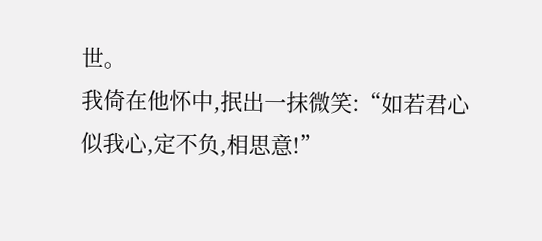世。
我倚在他怀中,抿出一抹微笑:“如若君心似我心,定不负,相思意!”